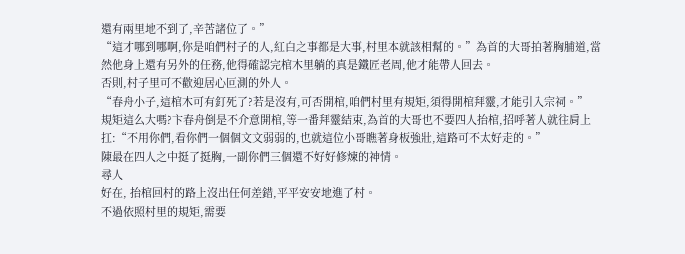還有兩里地不到了,辛苦諸位了。”
“這才哪到哪啊,你是咱們村子的人,紅白之事都是大事,村里本就該相幫的。”為首的大哥拍著胸脯道,當然他身上還有另外的任務,他得確認完棺木里躺的真是鐵匠老周,他才能帶人回去。
否則,村子里可不歡迎居心叵測的外人。
“春舟小子,這棺木可有釘死了?若是沒有,可否開棺,咱們村里有規矩,須得開棺拜靈,才能引入宗祠。”
規矩這么大嗎?卞春舟倒是不介意開棺,等一番拜靈結束,為首的大哥也不要四人抬棺,招呼著人就往肩上扛:“不用你們,看你們一個個文文弱弱的,也就這位小哥瞧著身板強壯,這路可不太好走的。”
陳最在四人之中挺了挺胸,一副你們三個還不好好修煉的神情。
尋人
好在, 抬棺回村的路上沒出任何差錯,平平安安地進了村。
不過依照村里的規矩,需要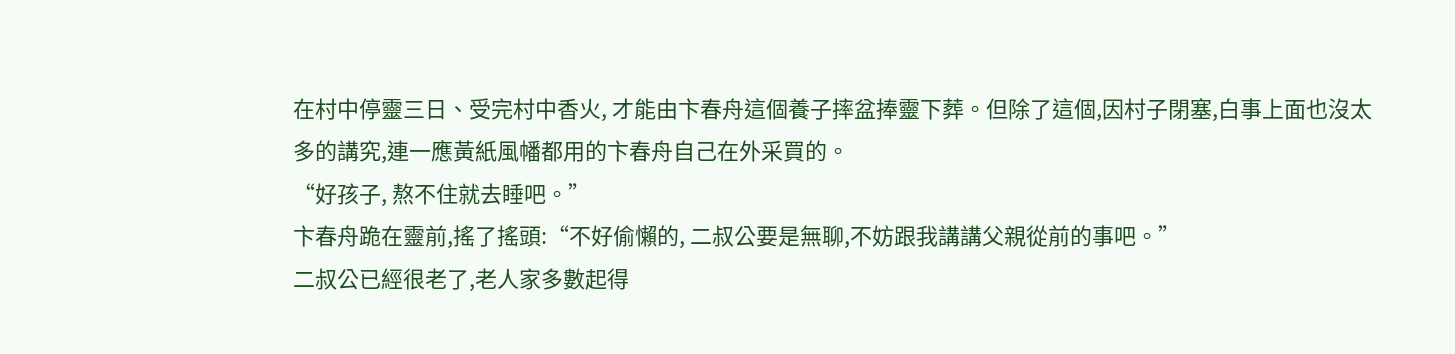在村中停靈三日、受完村中香火, 才能由卞春舟這個養子摔盆捧靈下葬。但除了這個,因村子閉塞,白事上面也沒太多的講究,連一應黃紙風幡都用的卞春舟自己在外采買的。
“好孩子, 熬不住就去睡吧。”
卞春舟跪在靈前,搖了搖頭:“不好偷懶的, 二叔公要是無聊,不妨跟我講講父親從前的事吧。”
二叔公已經很老了,老人家多數起得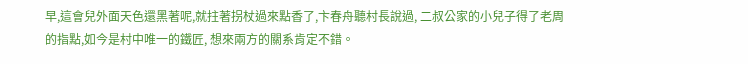早,這會兒外面天色還黑著呢,就拄著拐杖過來點香了,卞春舟聽村長說過, 二叔公家的小兒子得了老周的指點,如今是村中唯一的鐵匠, 想來兩方的關系肯定不錯。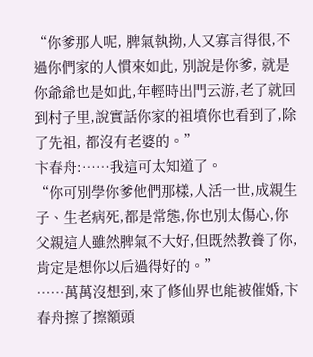“你爹那人呢, 脾氣執拗,人又寡言得很,不過你們家的人慣來如此, 別說是你爹, 就是你爺爺也是如此,年輕時出門云游,老了就回到村子里,說實話你家的祖墳你也看到了,除了先祖, 都沒有老婆的。”
卞春舟:……我這可太知道了。
“你可別學你爹他們那樣,人活一世,成親生子、生老病死,都是常態,你也別太傷心,你父親這人雖然脾氣不大好,但既然教養了你,肯定是想你以后過得好的。”
……萬萬沒想到,來了修仙界也能被催婚,卞春舟擦了擦額頭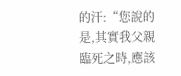的汗:“您說的是,其實我父親臨死之時,應該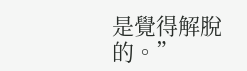是覺得解脫的。”